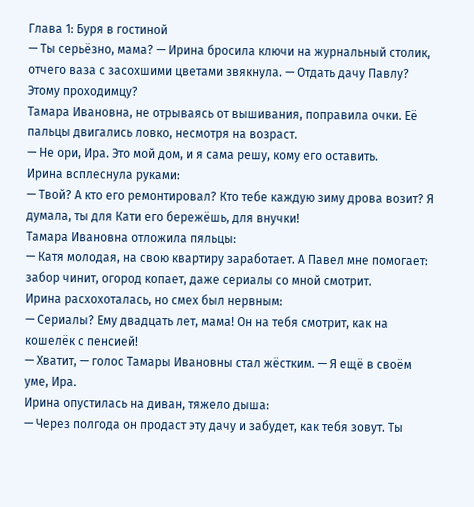Глава 1: Буря в гостиной
— Ты серьёзно, мама? — Ирина бросила ключи на журнальный столик, отчего ваза с засохшими цветами звякнула. — Отдать дачу Павлу? Этому проходимцу?
Тамара Ивановна, не отрываясь от вышивания, поправила очки. Её пальцы двигались ловко, несмотря на возраст.
— Не ори, Ира. Это мой дом, и я сама решу, кому его оставить.
Ирина всплеснула руками:
— Твой? А кто его ремонтировал? Кто тебе каждую зиму дрова возит? Я думала, ты для Кати его бережёшь, для внучки!
Тамара Ивановна отложила пяльцы:
— Катя молодая, на свою квартиру заработает. А Павел мне помогает: забор чинит, огород копает, даже сериалы со мной смотрит.
Ирина расхохоталась, но смех был нервным:
— Сериалы? Ему двадцать лет, мама! Он на тебя смотрит, как на кошелёк с пенсией!
— Хватит, — голос Тамары Ивановны стал жёстким. — Я ещё в своём уме, Ира.
Ирина опустилась на диван, тяжело дыша:
— Через полгода он продаст эту дачу и забудет, как тебя зовут. Ты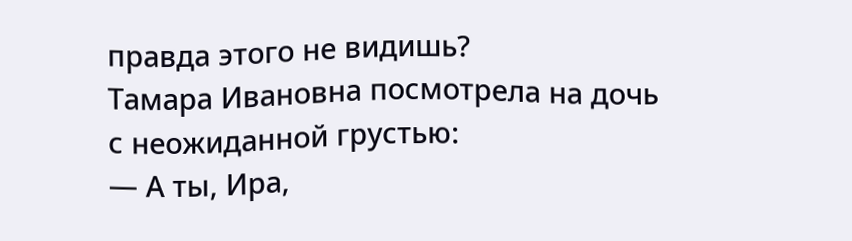правда этого не видишь?
Тамара Ивановна посмотрела на дочь с неожиданной грустью:
— А ты, Ира,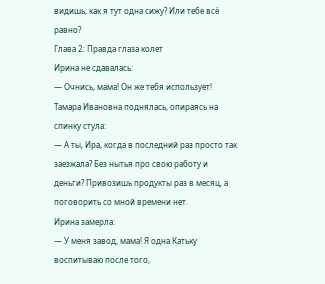видишь, как я тут одна сижу? Или тебе всё равно?
Глава 2: Правда глаза колет
Ирина не сдавалась:
— Очнись, мама! Он же тебя использует!
Тамара Ивановна поднялась, опираясь на спинку стула:
— А ты, Ира, когда в последний раз просто так заезжала? Без нытья про свою работу и деньги? Привозишь продукты раз в месяц, а поговорить со мной времени нет.
Ирина замерла:
— У меня завод, мама! Я одна Катьку воспитываю после того,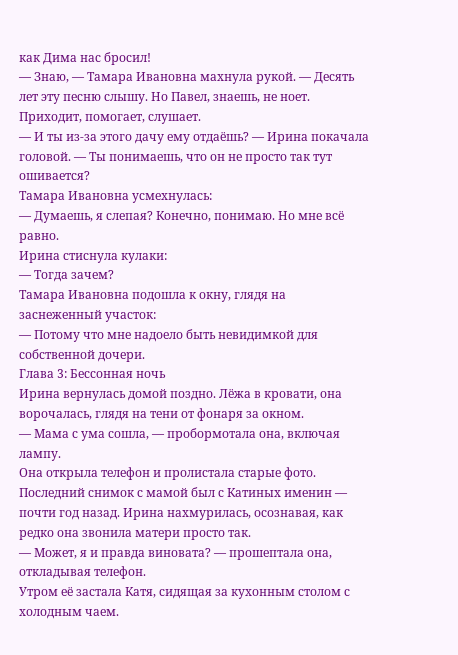как Дима нас бросил!
— Знаю, — Тамара Ивановна махнула рукой. — Десять лет эту песню слышу. Но Павел, знаешь, не ноет. Приходит, помогает, слушает.
— И ты из-за этого дачу ему отдаёшь? — Ирина покачала головой. — Ты понимаешь, что он не просто так тут ошивается?
Тамара Ивановна усмехнулась:
— Думаешь, я слепая? Конечно, понимаю. Но мне всё равно.
Ирина стиснула кулаки:
— Тогда зачем?
Тамара Ивановна подошла к окну, глядя на заснеженный участок:
— Потому что мне надоело быть невидимкой для собственной дочери.
Глава 3: Бессонная ночь
Ирина вернулась домой поздно. Лёжа в кровати, она ворочалась, глядя на тени от фонаря за окном.
— Мама с ума сошла, — пробормотала она, включая лампу.
Она открыла телефон и пролистала старые фото. Последний снимок с мамой был с Катиных именин — почти год назад. Ирина нахмурилась, осознавая, как редко она звонила матери просто так.
— Может, я и правда виновата? — прошептала она, откладывая телефон.
Утром её застала Катя, сидящая за кухонным столом с холодным чаем.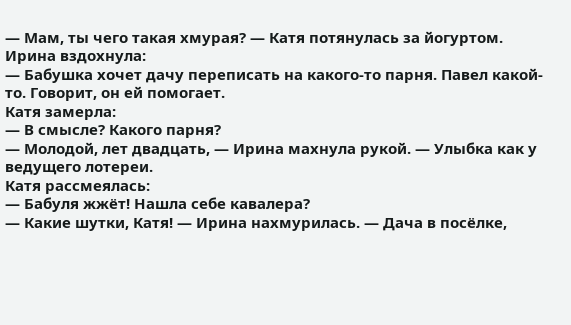— Мам, ты чего такая хмурая? — Катя потянулась за йогуртом.
Ирина вздохнула:
— Бабушка хочет дачу переписать на какого-то парня. Павел какой-то. Говорит, он ей помогает.
Катя замерла:
— В смысле? Какого парня?
— Молодой, лет двадцать, — Ирина махнула рукой. — Улыбка как у ведущего лотереи.
Катя рассмеялась:
— Бабуля жжёт! Нашла себе кавалера?
— Какие шутки, Катя! — Ирина нахмурилась. — Дача в посёлке,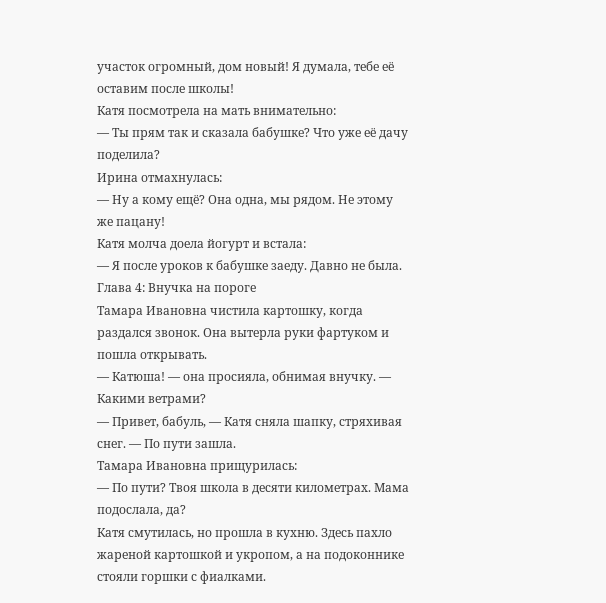участок огромный, дом новый! Я думала, тебе её оставим после школы!
Катя посмотрела на мать внимательно:
— Ты прям так и сказала бабушке? Что уже её дачу поделила?
Ирина отмахнулась:
— Ну а кому ещё? Она одна, мы рядом. Не этому же пацану!
Катя молча доела йогурт и встала:
— Я после уроков к бабушке заеду. Давно не была.
Глава 4: Внучка на пороге
Тамара Ивановна чистила картошку, когда раздался звонок. Она вытерла руки фартуком и пошла открывать.
— Катюша! — она просияла, обнимая внучку. — Какими ветрами?
— Привет, бабуль, — Катя сняла шапку, стряхивая снег. — По пути зашла.
Тамара Ивановна прищурилась:
— По пути? Твоя школа в десяти километрах. Мама подослала, да?
Катя смутилась, но прошла в кухню. Здесь пахло жареной картошкой и укропом, а на подоконнике стояли горшки с фиалками.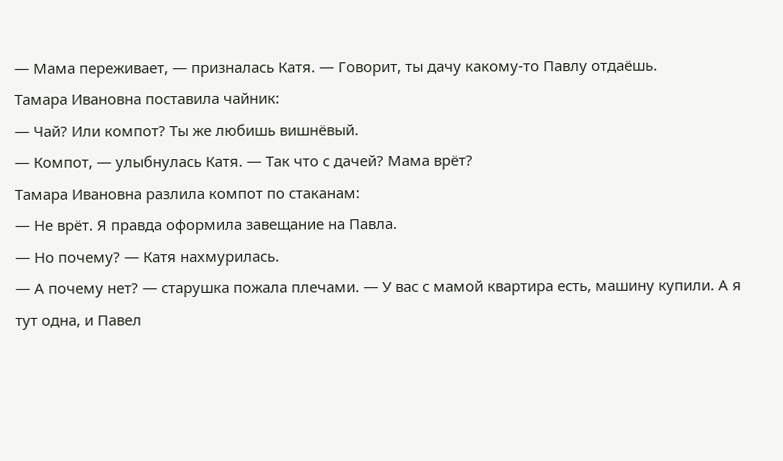— Мама переживает, — призналась Катя. — Говорит, ты дачу какому-то Павлу отдаёшь.
Тамара Ивановна поставила чайник:
— Чай? Или компот? Ты же любишь вишнёвый.
— Компот, — улыбнулась Катя. — Так что с дачей? Мама врёт?
Тамара Ивановна разлила компот по стаканам:
— Не врёт. Я правда оформила завещание на Павла.
— Но почему? — Катя нахмурилась.
— А почему нет? — старушка пожала плечами. — У вас с мамой квартира есть, машину купили. А я тут одна, и Павел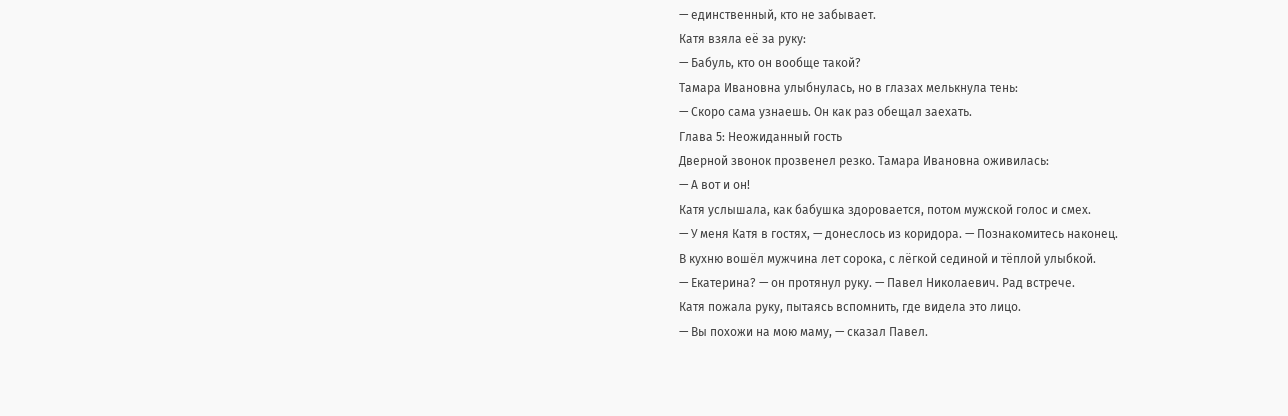— единственный, кто не забывает.
Катя взяла её за руку:
— Бабуль, кто он вообще такой?
Тамара Ивановна улыбнулась, но в глазах мелькнула тень:
— Скоро сама узнаешь. Он как раз обещал заехать.
Глава 5: Неожиданный гость
Дверной звонок прозвенел резко. Тамара Ивановна оживилась:
— А вот и он!
Катя услышала, как бабушка здоровается, потом мужской голос и смех.
— У меня Катя в гостях, — донеслось из коридора. — Познакомитесь наконец.
В кухню вошёл мужчина лет сорока, с лёгкой сединой и тёплой улыбкой.
— Екатерина? — он протянул руку. — Павел Николаевич. Рад встрече.
Катя пожала руку, пытаясь вспомнить, где видела это лицо.
— Вы похожи на мою маму, — сказал Павел.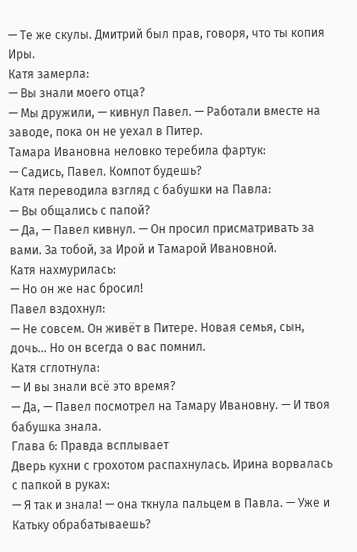— Те же скулы. Дмитрий был прав, говоря, что ты копия Иры.
Катя замерла:
— Вы знали моего отца?
— Мы дружили, — кивнул Павел. — Работали вместе на заводе, пока он не уехал в Питер.
Тамара Ивановна неловко теребила фартук:
— Садись, Павел. Компот будешь?
Катя переводила взгляд с бабушки на Павла:
— Вы общались с папой?
— Да, — Павел кивнул. — Он просил присматривать за вами. За тобой, за Ирой и Тамарой Ивановной.
Катя нахмурилась:
— Но он же нас бросил!
Павел вздохнул:
— Не совсем. Он живёт в Питере. Новая семья, сын, дочь... Но он всегда о вас помнил.
Катя сглотнула:
— И вы знали всё это время?
— Да, — Павел посмотрел на Тамару Ивановну. — И твоя бабушка знала.
Глава 6: Правда всплывает
Дверь кухни с грохотом распахнулась. Ирина ворвалась с папкой в руках:
— Я так и знала! — она ткнула пальцем в Павла. — Уже и Катьку обрабатываешь?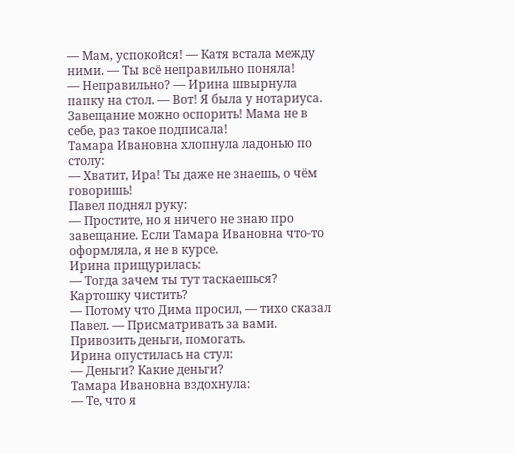— Мам, успокойся! — Катя встала между ними. — Ты всё неправильно поняла!
— Неправильно? — Ирина швырнула папку на стол. — Вот! Я была у нотариуса. Завещание можно оспорить! Мама не в себе, раз такое подписала!
Тамара Ивановна хлопнула ладонью по столу:
— Хватит, Ира! Ты даже не знаешь, о чём говоришь!
Павел поднял руку:
— Простите, но я ничего не знаю про завещание. Если Тамара Ивановна что-то оформляла, я не в курсе.
Ирина прищурилась:
— Тогда зачем ты тут таскаешься? Картошку чистить?
— Потому что Дима просил, — тихо сказал Павел. — Присматривать за вами. Привозить деньги, помогать.
Ирина опустилась на стул:
— Деньги? Какие деньги?
Тамара Ивановна вздохнула:
— Те, что я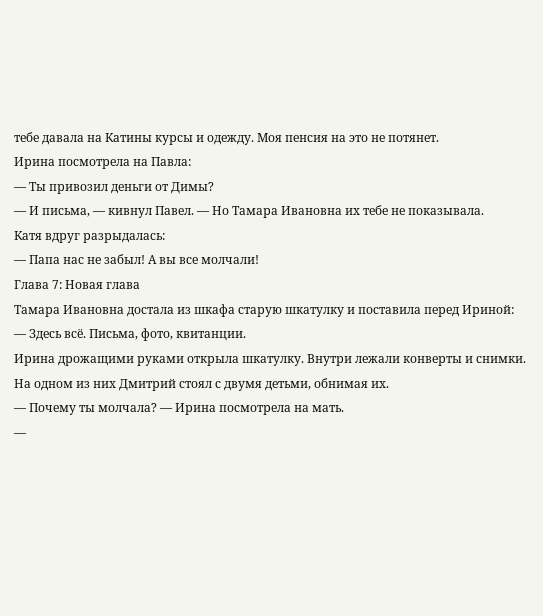тебе давала на Катины курсы и одежду. Моя пенсия на это не потянет.
Ирина посмотрела на Павла:
— Ты привозил деньги от Димы?
— И письма, — кивнул Павел. — Но Тамара Ивановна их тебе не показывала.
Катя вдруг разрыдалась:
— Папа нас не забыл! А вы все молчали!
Глава 7: Новая глава
Тамара Ивановна достала из шкафа старую шкатулку и поставила перед Ириной:
— Здесь всё. Письма, фото, квитанции.
Ирина дрожащими руками открыла шкатулку. Внутри лежали конверты и снимки. На одном из них Дмитрий стоял с двумя детьми, обнимая их.
— Почему ты молчала? — Ирина посмотрела на мать.
—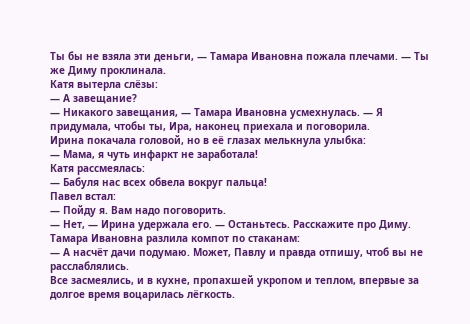Ты бы не взяла эти деньги, — Тамара Ивановна пожала плечами. — Ты же Диму проклинала.
Катя вытерла слёзы:
— А завещание?
— Никакого завещания, — Тамара Ивановна усмехнулась. — Я придумала, чтобы ты, Ира, наконец приехала и поговорила.
Ирина покачала головой, но в её глазах мелькнула улыбка:
— Мама, я чуть инфаркт не заработала!
Катя рассмеялась:
— Бабуля нас всех обвела вокруг пальца!
Павел встал:
— Пойду я. Вам надо поговорить.
— Нет, — Ирина удержала его. — Останьтесь. Расскажите про Диму.
Тамара Ивановна разлила компот по стаканам:
— А насчёт дачи подумаю. Может, Павлу и правда отпишу, чтоб вы не расслаблялись.
Все засмеялись, и в кухне, пропахшей укропом и теплом, впервые за долгое время воцарилась лёгкость.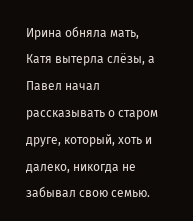Ирина обняла мать, Катя вытерла слёзы, а Павел начал рассказывать о старом друге, который, хоть и далеко, никогда не забывал свою семью.